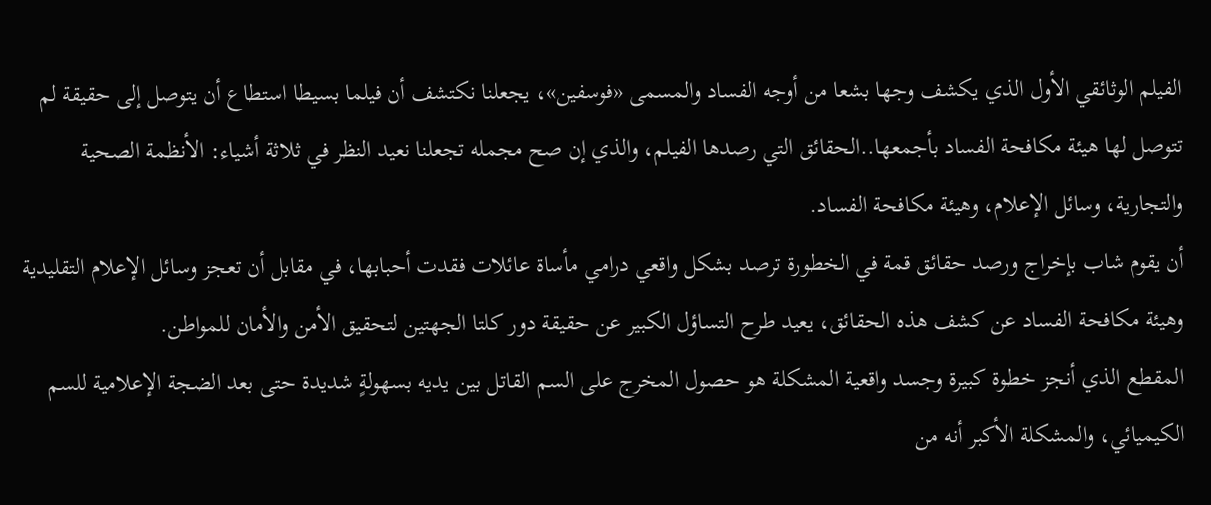الفيلم الوثائقي الأول الذي يكشف وجها بشعا من أوجه الفساد والمسمى «فوسفين»، يجعلنا نكتشف أن فيلما بسيطا استطاع أن يتوصل إلى حقيقة لم تتوصل لها هيئة مكافحة الفساد بأجمعها..الحقائق التي رصدها الفيلم، والذي إن صح مجمله تجعلنا نعيد النظر في ثلاثة أشياء: الأنظمة الصحية والتجارية، وسائل الإعلام، وهيئة مكافحة الفساد.
أن يقوم شاب بإخراج ورصد حقائق قمة في الخطورة ترصد بشكل واقعي درامي مأساة عائلات فقدت أحبابها، في مقابل أن تعجز وسائل الإعلام التقليدية وهيئة مكافحة الفساد عن كشف هذه الحقائق، يعيد طرح التساؤل الكبير عن حقيقة دور كلتا الجهتين لتحقيق الأمن والأمان للمواطن.
المقطع الذي أنجز خطوة كبيرة وجسد واقعية المشكلة هو حصول المخرج على السم القاتل بين يديه بسهولةٍ شديدة حتى بعد الضجة الإعلامية للسم الكيميائي، والمشكلة الأكبر أنه من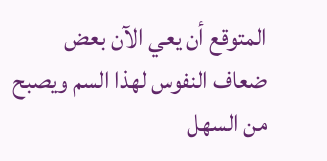المتوقع أن يعي الآن بعض ضعاف النفوس لهذا السم ويصبح من السهل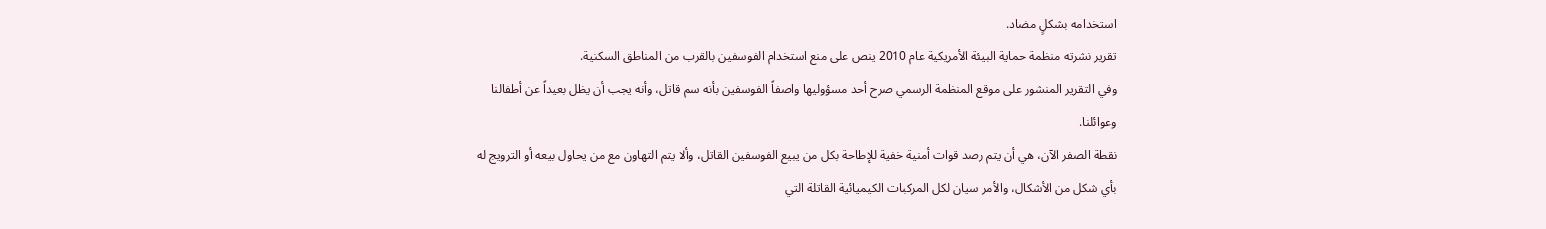استخدامه بشكلٍ مضاد.
تقرير نشرته منظمة حماية البيئة الأمريكية عام 2010 ينص على منع استخدام الفوسفين بالقرب من المناطق السكنية.
وفي التقرير المنشور على موقع المنظمة الرسمي صرح أحد مسؤوليها واصفاً الفوسفين بأنه سم قاتل، وأنه يجب أن يظل بعيداً عن أطفالنا وعوائلنا.
نقطة الصفر الآن، هي أن يتم رصد قوات أمنية خفية للإطاحة بكل من يبيع الفوسفين القاتل، وألا يتم التهاون مع من يحاول بيعه أو الترويج له بأي شكل من الأشكال، والأمر سيان لكل المركبات الكيميائية القاتلة التي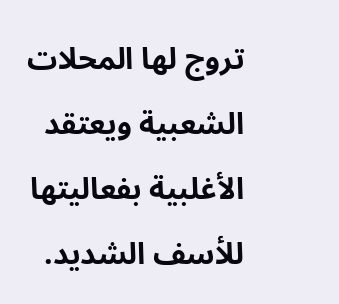تروج لها المحلات الشعبية ويعتقد الأغلبية بفعاليتها للأسف الشديد.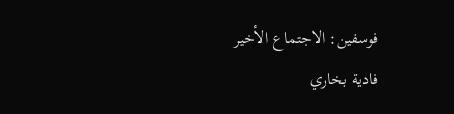فوسفين: الاجتماع الأخير
فادية بخاري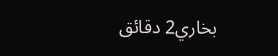بخاري2 دقائق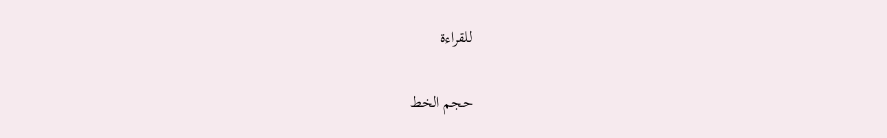للقراءة

حجم الخط